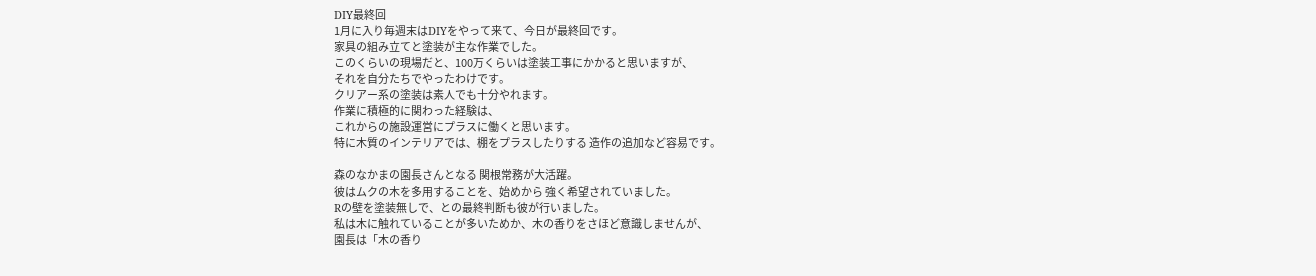DIY最終回
1月に入り毎週末はDIYをやって来て、今日が最終回です。
家具の組み立てと塗装が主な作業でした。
このくらいの現場だと、100万くらいは塗装工事にかかると思いますが、
それを自分たちでやったわけです。
クリアー系の塗装は素人でも十分やれます。
作業に積極的に関わった経験は、
これからの施設運営にプラスに働くと思います。
特に木質のインテリアでは、棚をプラスしたりする 造作の追加など容易です。

森のなかまの園長さんとなる 関根常務が大活躍。
彼はムクの木を多用することを、始めから 強く希望されていました。
Rの壁を塗装無しで、との最終判断も彼が行いました。
私は木に触れていることが多いためか、木の香りをさほど意識しませんが、
園長は「木の香り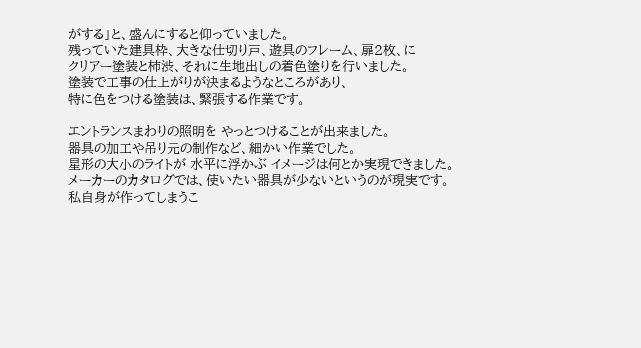がする」と、盛んにすると仰っていました。
残っていた建具枠、大きな仕切り戸、遊具のフレーム、扉2枚、に
クリアー塗装と柿渋、それに生地出しの着色塗りを行いました。
塗装で工事の仕上がりが決まるようなところがあり、
特に色をつける塗装は、緊張する作業です。

エントランスまわりの照明を やっとつけることが出来ました。
器具の加工や吊り元の制作など、細かい作業でした。
星形の大小のライトが 水平に浮かぶ イメージは何とか実現できました。
メーカーのカタログでは、使いたい器具が少ないというのが現実です。
私自身が作ってしまうこ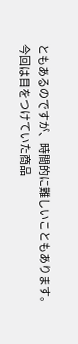ともあるのですが、時間的に難しいこともあります。
今回は目をつけていた商品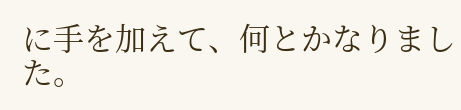に手を加えて、何とかなりました。